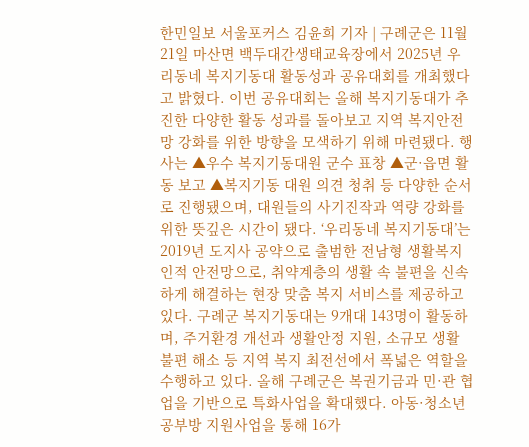한민일보 서울포커스 김윤희 기자 | 구례군은 11월 21일 마산면 백두대간생태교육장에서 2025년 우리동네 복지기동대 활동성과 공유대회를 개최했다고 밝혔다. 이번 공유대회는 올해 복지기동대가 추진한 다양한 활동 성과를 돌아보고 지역 복지안전망 강화를 위한 방향을 모색하기 위해 마련됐다. 행사는 ▲우수 복지기동대원 군수 표창 ▲군·읍면 활동 보고 ▲복지기동 대원 의견 청취 등 다양한 순서로 진행됐으며, 대원들의 사기진작과 역량 강화를 위한 뜻깊은 시간이 됐다. ‘우리동네 복지기동대’는 2019년 도지사 공약으로 출범한 전남형 생활복지 인적 안전망으로, 취약계층의 생활 속 불편을 신속하게 해결하는 현장 맞춤 복지 서비스를 제공하고 있다. 구례군 복지기동대는 9개대 143명이 활동하며, 주거환경 개선과 생활안정 지원, 소규모 생활 불편 해소 등 지역 복지 최전선에서 폭넓은 역할을 수행하고 있다. 올해 구례군은 복권기금과 민·관 협업을 기반으로 특화사업을 확대했다. 아동·청소년 공부방 지원사업을 통해 16가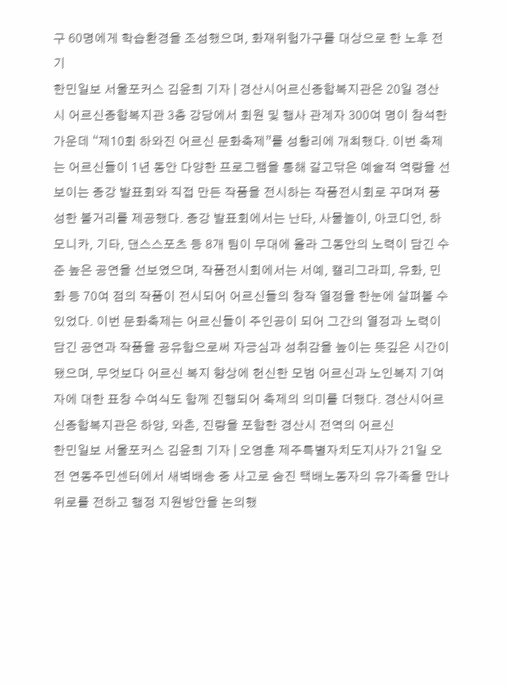구 60명에게 학습환경을 조성했으며, 화재위험가구를 대상으로 한 노후 전기
한민일보 서울포커스 김윤희 기자 | 경산시어르신종합복지관은 20일 경산시 어르신종합복지관 3층 강당에서 회원 및 행사 관계자 300여 명이 참석한 가운데 “제10회 하와진 어르신 문화축제”를 성황리에 개최했다. 이번 축제는 어르신들이 1년 동안 다양한 프로그램을 통해 갈고닦은 예술적 역량을 선보이는 종강 발표회와 직접 만든 작품을 전시하는 작품전시회로 꾸며져 풍성한 볼거리를 제공했다. 종강 발표회에서는 난타, 사물놀이, 아코디언, 하모니카, 기타, 댄스스포츠 등 8개 팀이 무대에 올라 그동안의 노력이 담긴 수준 높은 공연을 선보였으며, 작품전시회에서는 서예, 캘리그라피, 유화, 민화 등 70여 점의 작품이 전시되어 어르신들의 창작 열정을 한눈에 살펴볼 수 있었다. 이번 문화축제는 어르신들이 주인공이 되어 그간의 열정과 노력이 담긴 공연과 작품을 공유함으로써 자긍심과 성취감을 높이는 뜻깊은 시간이 됐으며, 무엇보다 어르신 복지 향상에 헌신한 모범 어르신과 노인복지 기여자에 대한 표창 수여식도 함께 진행되어 축제의 의미를 더했다. 경산시어르신종합복지관은 하양, 와촌, 진량을 포함한 경산시 전역의 어르신
한민일보 서울포커스 김윤희 기자 | 오영훈 제주특별자치도지사가 21일 오전 연동주민센터에서 새벽배송 중 사고로 숨진 택배노동자의 유가족을 만나 위로를 전하고 행정 지원방안을 논의했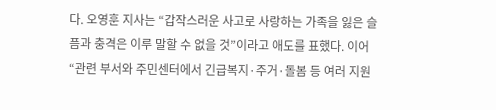다. 오영훈 지사는 “갑작스러운 사고로 사랑하는 가족을 잃은 슬픔과 충격은 이루 말할 수 없을 것”이라고 애도를 표했다. 이어 “관련 부서와 주민센터에서 긴급복지·주거·돌봄 등 여러 지원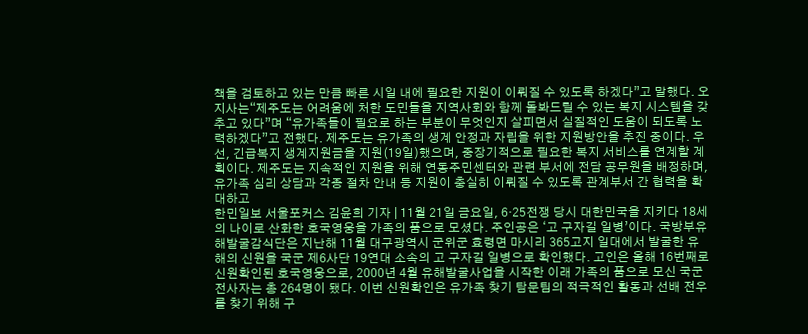책을 검토하고 있는 만큼 빠른 시일 내에 필요한 지원이 이뤄질 수 있도록 하겠다”고 말했다. 오 지사는“제주도는 어려움에 처한 도민들을 지역사회와 함께 돌봐드릴 수 있는 복지 시스템을 갖추고 있다”며 “유가족들이 필요로 하는 부분이 무엇인지 살피면서 실질적인 도움이 되도록 노력하겠다”고 전했다. 제주도는 유가족의 생계 안정과 자립을 위한 지원방안을 추진 중이다. 우선, 긴급복지 생계지원금을 지원(19일)했으며, 중장기적으로 필요한 복지 서비스를 연계할 계획이다. 제주도는 지속적인 지원을 위해 연동주민센터와 관련 부서에 전담 공무원을 배정하며, 유가족 심리 상담과 각종 절차 안내 등 지원이 충실히 이뤄질 수 있도록 관계부서 간 협력을 확대하고
한민일보 서울포커스 김윤희 기자 | 11월 21일 금요일, 6·25전쟁 당시 대한민국을 지키다 18세의 나이로 산화한 호국영웅을 가족의 품으로 모셨다. 주인공은 ‘고 구자길 일병’이다. 국방부유해발굴감식단은 지난해 11월 대구광역시 군위군 효령면 마시리 365고지 일대에서 발굴한 유해의 신원을 국군 제6사단 19연대 소속의 고 구자길 일병으로 확인했다. 고인은 올해 16번째로 신원확인된 호국영웅으로, 2000년 4월 유해발굴사업을 시작한 이래 가족의 품으로 모신 국군 전사자는 총 264명이 됐다. 이번 신원확인은 유가족 찾기 탐문팀의 적극적인 활동과 선배 전우를 찾기 위해 구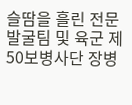슬땀을 흘린 전문발굴팀 및 육군 제50보병사단 장병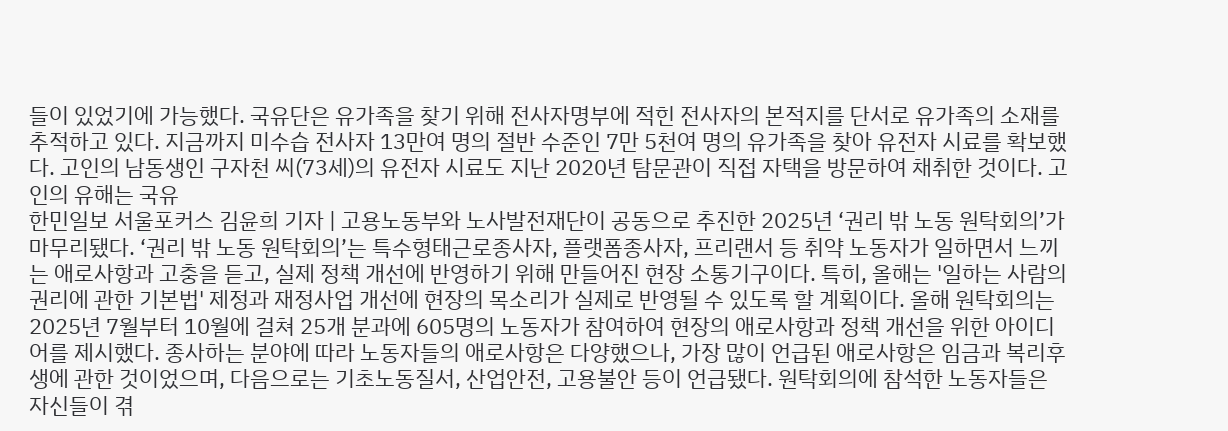들이 있었기에 가능했다. 국유단은 유가족을 찾기 위해 전사자명부에 적힌 전사자의 본적지를 단서로 유가족의 소재를 추적하고 있다. 지금까지 미수습 전사자 13만여 명의 절반 수준인 7만 5천여 명의 유가족을 찾아 유전자 시료를 확보했다. 고인의 남동생인 구자천 씨(73세)의 유전자 시료도 지난 2020년 탐문관이 직접 자택을 방문하여 채취한 것이다. 고인의 유해는 국유
한민일보 서울포커스 김윤희 기자 | 고용노동부와 노사발전재단이 공동으로 추진한 2025년 ‘권리 밖 노동 원탁회의’가 마무리됐다. ‘권리 밖 노동 원탁회의’는 특수형태근로종사자, 플랫폼종사자, 프리랜서 등 취약 노동자가 일하면서 느끼는 애로사항과 고충을 듣고, 실제 정책 개선에 반영하기 위해 만들어진 현장 소통기구이다. 특히, 올해는 '일하는 사람의 권리에 관한 기본법' 제정과 재정사업 개선에 현장의 목소리가 실제로 반영될 수 있도록 할 계획이다. 올해 원탁회의는 2025년 7월부터 10월에 걸쳐 25개 분과에 605명의 노동자가 참여하여 현장의 애로사항과 정책 개선을 위한 아이디어를 제시했다. 종사하는 분야에 따라 노동자들의 애로사항은 다양했으나, 가장 많이 언급된 애로사항은 임금과 복리후생에 관한 것이었으며, 다음으로는 기초노동질서, 산업안전, 고용불안 등이 언급됐다. 원탁회의에 참석한 노동자들은 자신들이 겪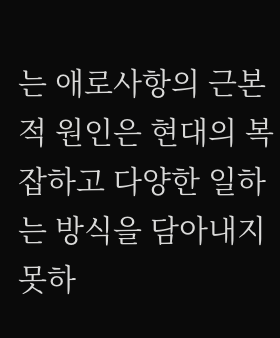는 애로사항의 근본적 원인은 현대의 복잡하고 다양한 일하는 방식을 담아내지 못하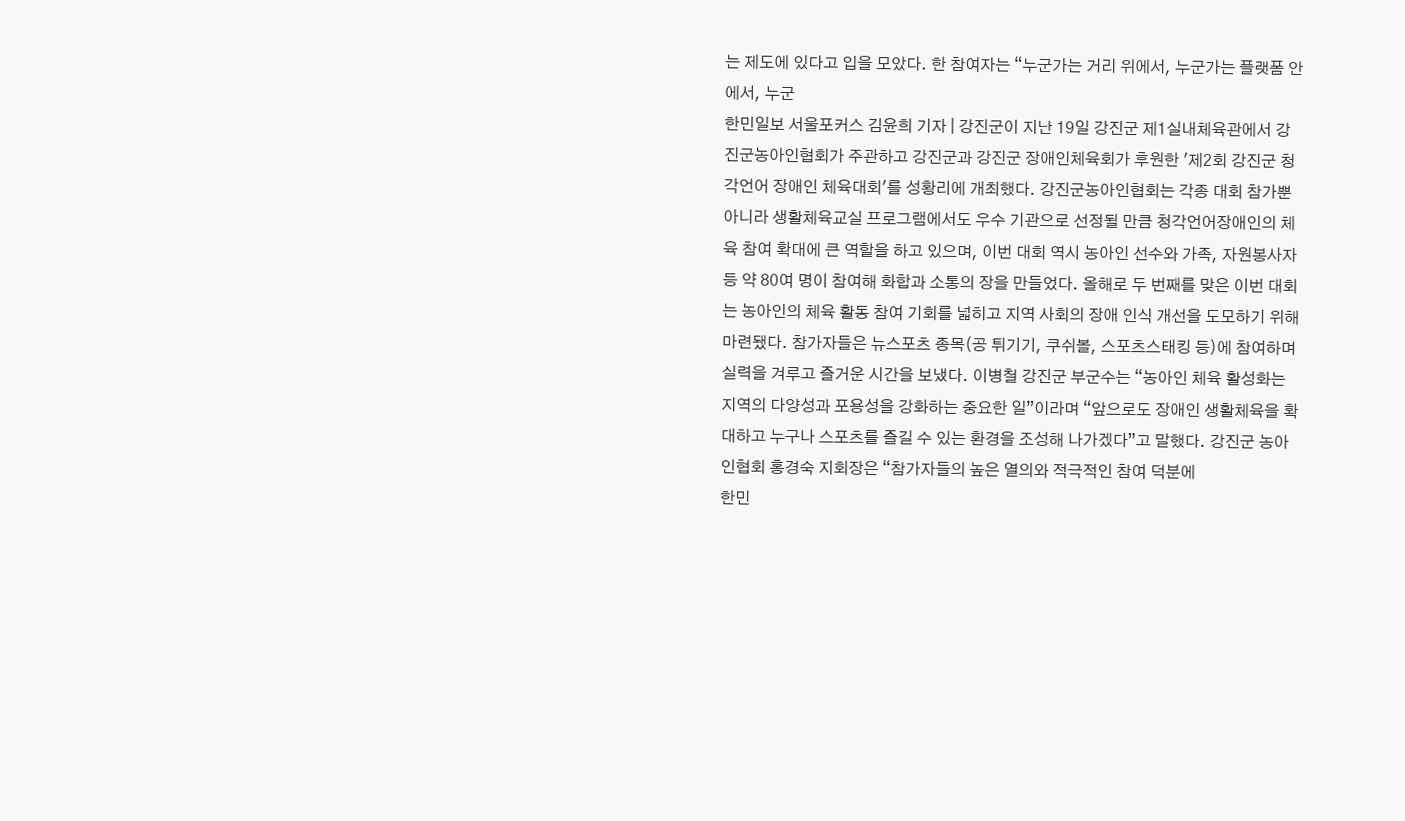는 제도에 있다고 입을 모았다. 한 참여자는 “누군가는 거리 위에서, 누군가는 플랫폼 안에서, 누군
한민일보 서울포커스 김윤희 기자 | 강진군이 지난 19일 강진군 제1실내체육관에서 강진군농아인협회가 주관하고 강진군과 강진군 장애인체육회가 후원한 '제2회 강진군 청각언어 장애인 체육대회'를 성황리에 개최했다. 강진군농아인협회는 각종 대회 참가뿐 아니라 생활체육교실 프로그램에서도 우수 기관으로 선정될 만큼 청각언어장애인의 체육 참여 확대에 큰 역할을 하고 있으며, 이번 대회 역시 농아인 선수와 가족, 자원봉사자 등 약 80여 명이 참여해 화합과 소통의 장을 만들었다. 올해로 두 번째를 맞은 이번 대회는 농아인의 체육 활동 참여 기회를 넓히고 지역 사회의 장애 인식 개선을 도모하기 위해 마련됐다. 참가자들은 뉴스포츠 종목(공 튀기기, 쿠쉬볼, 스포츠스태킹 등)에 참여하며 실력을 겨루고 즐거운 시간을 보냈다. 이병철 강진군 부군수는 “농아인 체육 활성화는 지역의 다양성과 포용성을 강화하는 중요한 일”이라며 “앞으로도 장애인 생활체육을 확대하고 누구나 스포츠를 즐길 수 있는 환경을 조성해 나가겠다”고 말했다. 강진군 농아인협회 홍경숙 지회장은 “참가자들의 높은 열의와 적극적인 참여 덕분에
한민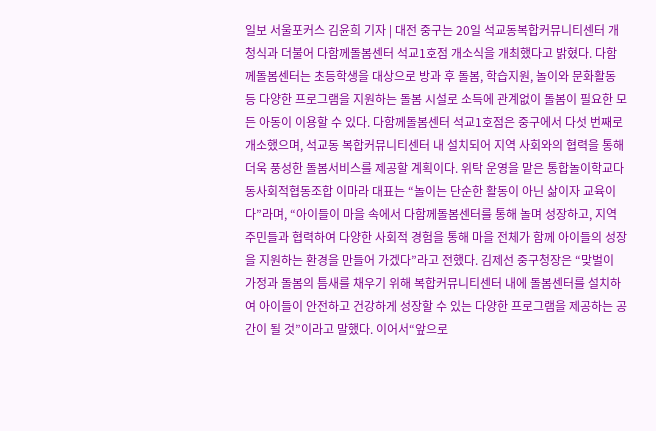일보 서울포커스 김윤희 기자 | 대전 중구는 20일 석교동복합커뮤니티센터 개청식과 더불어 다함께돌봄센터 석교1호점 개소식을 개최했다고 밝혔다. 다함께돌봄센터는 초등학생을 대상으로 방과 후 돌봄, 학습지원, 놀이와 문화활동 등 다양한 프로그램을 지원하는 돌봄 시설로 소득에 관계없이 돌봄이 필요한 모든 아동이 이용할 수 있다. 다함께돌봄센터 석교1호점은 중구에서 다섯 번째로 개소했으며, 석교동 복합커뮤니티센터 내 설치되어 지역 사회와의 협력을 통해 더욱 풍성한 돌봄서비스를 제공할 계획이다. 위탁 운영을 맡은 통합놀이학교다동사회적협동조합 이마라 대표는 “놀이는 단순한 활동이 아닌 삶이자 교육이다”라며, “아이들이 마을 속에서 다함께돌봄센터를 통해 놀며 성장하고, 지역 주민들과 협력하여 다양한 사회적 경험을 통해 마을 전체가 함께 아이들의 성장을 지원하는 환경을 만들어 가겠다”라고 전했다. 김제선 중구청장은 “맞벌이 가정과 돌봄의 틈새를 채우기 위해 복합커뮤니티센터 내에 돌봄센터를 설치하여 아이들이 안전하고 건강하게 성장할 수 있는 다양한 프로그램을 제공하는 공간이 될 것”이라고 말했다. 이어서“앞으로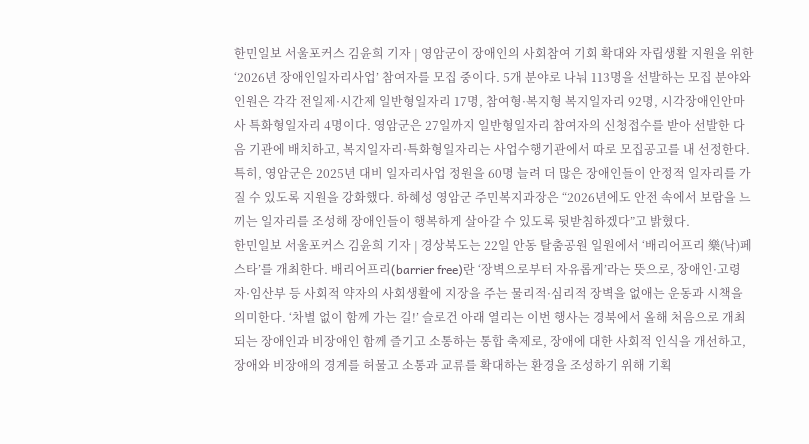한민일보 서울포커스 김윤희 기자 | 영암군이 장애인의 사회참여 기회 확대와 자립생활 지원을 위한 ‘2026년 장애인일자리사업’ 참여자를 모집 중이다. 5개 분야로 나눠 113명을 선발하는 모집 분야와 인원은 각각 전일제·시간제 일반형일자리 17명, 참여형·복지형 복지일자리 92명, 시각장애인안마사 특화형일자리 4명이다. 영암군은 27일까지 일반형일자리 참여자의 신청접수를 받아 선발한 다음 기관에 배치하고, 복지일자리·특화형일자리는 사업수행기관에서 따로 모집공고를 내 선정한다. 특히, 영암군은 2025년 대비 일자리사업 정원을 60명 늘려 더 많은 장애인들이 안정적 일자리를 가질 수 있도록 지원을 강화했다. 하혜성 영암군 주민복지과장은 “2026년에도 안전 속에서 보람을 느끼는 일자리를 조성해 장애인들이 행복하게 살아갈 수 있도록 뒷받침하겠다”고 밝혔다.
한민일보 서울포커스 김윤희 기자 | 경상북도는 22일 안동 탈춤공원 일원에서 ‘배리어프리 樂(낙)페스타’를 개최한다. 배리어프리(barrier free)란 ‘장벽으로부터 자유롭게’라는 뜻으로, 장애인·고령자·임산부 등 사회적 약자의 사회생활에 지장을 주는 물리적·심리적 장벽을 없애는 운동과 시책을 의미한다. ‘차별 없이 함께 가는 길!’ 슬로건 아래 열리는 이번 행사는 경북에서 올해 처음으로 개최되는 장애인과 비장애인 함께 즐기고 소통하는 통합 축제로, 장애에 대한 사회적 인식을 개선하고, 장애와 비장애의 경계를 허물고 소통과 교류를 확대하는 환경을 조성하기 위해 기획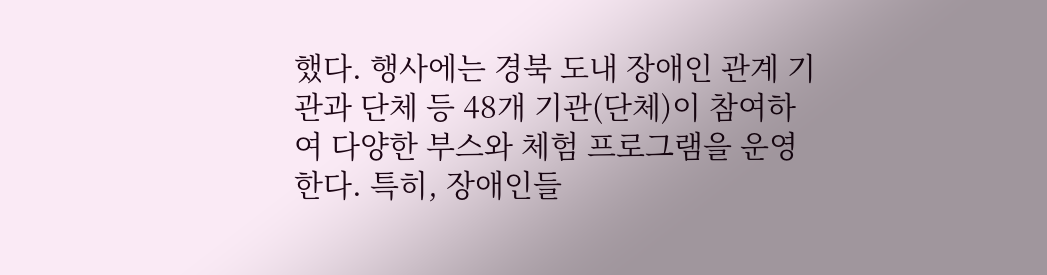했다. 행사에는 경북 도내 장애인 관계 기관과 단체 등 48개 기관(단체)이 참여하여 다양한 부스와 체험 프로그램을 운영한다. 특히, 장애인들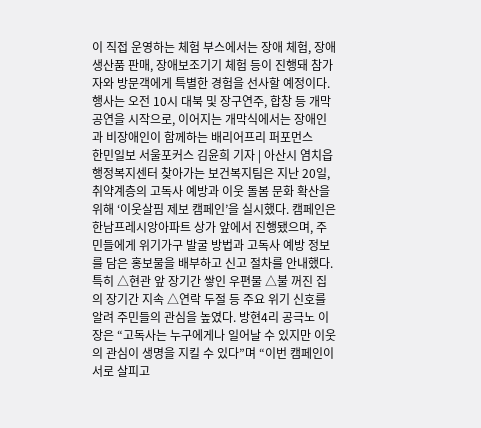이 직접 운영하는 체험 부스에서는 장애 체험, 장애생산품 판매, 장애보조기기 체험 등이 진행돼 참가자와 방문객에게 특별한 경험을 선사할 예정이다. 행사는 오전 10시 대북 및 장구연주, 합창 등 개막공연을 시작으로, 이어지는 개막식에서는 장애인과 비장애인이 함께하는 배리어프리 퍼포먼스
한민일보 서울포커스 김윤희 기자 | 아산시 염치읍 행정복지센터 찾아가는 보건복지팀은 지난 20일, 취약계층의 고독사 예방과 이웃 돌봄 문화 확산을 위해 ‘이웃살핌 제보 캠페인’을 실시했다. 캠페인은 한남프레시앙아파트 상가 앞에서 진행됐으며, 주민들에게 위기가구 발굴 방법과 고독사 예방 정보를 담은 홍보물을 배부하고 신고 절차를 안내했다. 특히 △현관 앞 장기간 쌓인 우편물 △불 꺼진 집의 장기간 지속 △연락 두절 등 주요 위기 신호를 알려 주민들의 관심을 높였다. 방현4리 공극노 이장은 “고독사는 누구에게나 일어날 수 있지만 이웃의 관심이 생명을 지킬 수 있다”며 “이번 캠페인이 서로 살피고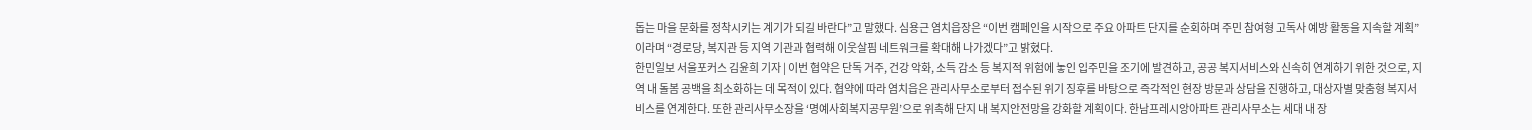돕는 마을 문화를 정착시키는 계기가 되길 바란다”고 말했다. 심용근 염치읍장은 “이번 캠페인을 시작으로 주요 아파트 단지를 순회하며 주민 참여형 고독사 예방 활동을 지속할 계획”이라며 “경로당, 복지관 등 지역 기관과 협력해 이웃살핌 네트워크를 확대해 나가겠다”고 밝혔다.
한민일보 서울포커스 김윤희 기자 | 이번 협약은 단독 거주, 건강 악화, 소득 감소 등 복지적 위험에 놓인 입주민을 조기에 발견하고, 공공 복지서비스와 신속히 연계하기 위한 것으로, 지역 내 돌봄 공백을 최소화하는 데 목적이 있다. 협약에 따라 염치읍은 관리사무소로부터 접수된 위기 징후를 바탕으로 즉각적인 현장 방문과 상담을 진행하고, 대상자별 맞춤형 복지서비스를 연계한다. 또한 관리사무소장을 ‘명예사회복지공무원’으로 위촉해 단지 내 복지안전망을 강화할 계획이다. 한남프레시앙아파트 관리사무소는 세대 내 장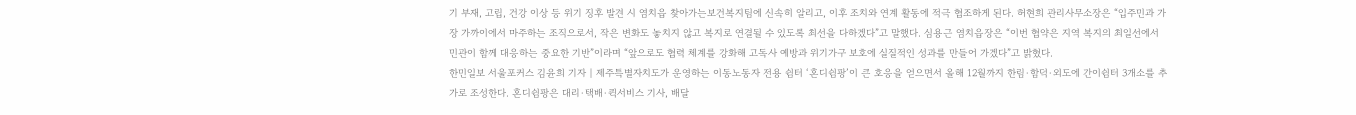기 부재, 고립, 건강 이상 등 위기 징후 발견 시 염치읍 찾아가는보건복지팀에 신속히 알리고, 이후 조치와 연계 활동에 적극 협조하게 된다. 허현희 관리사무소장은 “입주민과 가장 가까이에서 마주하는 조직으로서, 작은 변화도 놓치지 않고 복지로 연결될 수 있도록 최선을 다하겠다”고 말했다. 심용근 염치읍장은 “이번 협약은 지역 복지의 최일선에서 민관이 함께 대응하는 중요한 기반”이라며 “앞으로도 협력 체계를 강화해 고독사 예방과 위기가구 보호에 실질적인 성과를 만들어 가겠다”고 밝혔다.
한민일보 서울포커스 김윤희 기자 | 제주특별자치도가 운영하는 이동노동자 전용 쉼터 ‘혼디쉼팡’이 큰 호응을 얻으면서 올해 12월까지 한림·함덕·외도에 간이쉼터 3개소를 추가로 조성한다. 혼디쉼팡은 대리·택배·퀵서비스 기사, 배달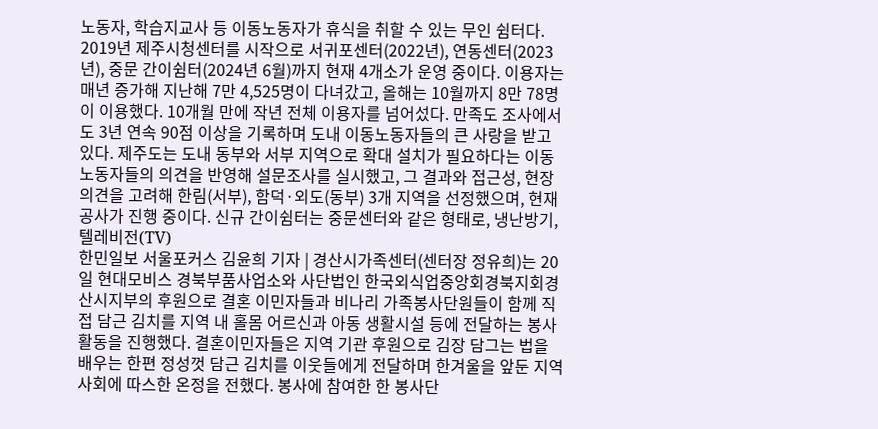노동자, 학습지교사 등 이동노동자가 휴식을 취할 수 있는 무인 쉼터다. 2019년 제주시청센터를 시작으로 서귀포센터(2022년), 연동센터(2023년), 중문 간이쉼터(2024년 6월)까지 현재 4개소가 운영 중이다. 이용자는 매년 증가해 지난해 7만 4,525명이 다녀갔고, 올해는 10월까지 8만 78명이 이용했다. 10개월 만에 작년 전체 이용자를 넘어섰다. 만족도 조사에서도 3년 연속 90점 이상을 기록하며 도내 이동노동자들의 큰 사랑을 받고 있다. 제주도는 도내 동부와 서부 지역으로 확대 설치가 필요하다는 이동노동자들의 의견을 반영해 설문조사를 실시했고, 그 결과와 접근성, 현장 의견을 고려해 한림(서부), 함덕·외도(동부) 3개 지역을 선정했으며, 현재 공사가 진행 중이다. 신규 간이쉼터는 중문센터와 같은 형태로, 냉난방기, 텔레비전(TV)
한민일보 서울포커스 김윤희 기자 | 경산시가족센터(센터장 정유희)는 20일 현대모비스 경북부품사업소와 사단법인 한국외식업중앙회경북지회경산시지부의 후원으로 결혼 이민자들과 비나리 가족봉사단원들이 함께 직접 담근 김치를 지역 내 홀몸 어르신과 아동 생활시설 등에 전달하는 봉사활동을 진행했다. 결혼이민자들은 지역 기관 후원으로 김장 담그는 법을 배우는 한편 정성껏 담근 김치를 이웃들에게 전달하며 한겨울을 앞둔 지역사회에 따스한 온정을 전했다. 봉사에 참여한 한 봉사단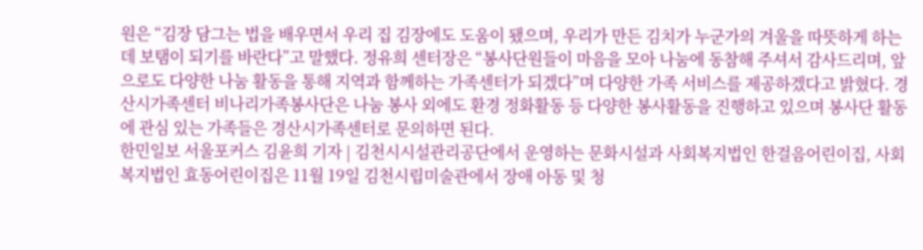원은 “김장 담그는 법을 배우면서 우리 집 김장에도 도움이 됐으며, 우리가 만든 김치가 누군가의 겨울을 따뜻하게 하는 데 보탬이 되기를 바란다”고 말했다. 정유희 센터장은 “봉사단원들이 마음을 모아 나눔에 동참해 주셔서 감사드리며, 앞으로도 다양한 나눔 활동을 통해 지역과 함께하는 가족센터가 되겠다”며 다양한 가족 서비스를 제공하겠다고 밝혔다. 경산시가족센터 비나리가족봉사단은 나눔 봉사 외에도 환경 정화활동 등 다양한 봉사활동을 진행하고 있으며 봉사단 활동에 관심 있는 가족들은 경산시가족센터로 문의하면 된다.
한민일보 서울포커스 김윤희 기자 | 김천시시설관리공단에서 운영하는 문화시설과 사회복지법인 한걸음어린이집, 사회복지법인 효동어린이집은 11월 19일 김천시립미술관에서 장애 아동 및 청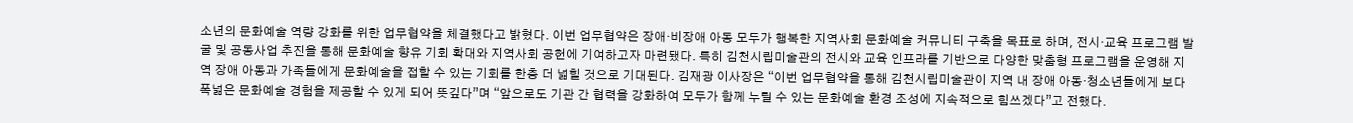소년의 문화예술 역량 강화를 위한 업무협약을 체결했다고 밝혔다. 이번 업무협약은 장애·비장애 아동 모두가 행복한 지역사회 문화예술 커뮤니티 구축을 목표로 하며, 전시·교육 프로그램 발굴 및 공동사업 추진을 통해 문화예술 향유 기회 확대와 지역사회 공헌에 기여하고자 마련됐다. 특히 김천시립미술관의 전시와 교육 인프라를 기반으로 다양한 맞춤형 프로그램을 운영해 지역 장애 아동과 가족들에게 문화예술을 접할 수 있는 기회를 한층 더 넓힐 것으로 기대된다. 김재광 이사장은 “이번 업무협약을 통해 김천시립미술관이 지역 내 장애 아동·청소년들에게 보다 폭넓은 문화예술 경험을 제공할 수 있게 되어 뜻깊다”며 “앞으로도 기관 간 협력을 강화하여 모두가 함께 누릴 수 있는 문화예술 환경 조성에 지속적으로 힘쓰겠다”고 전했다.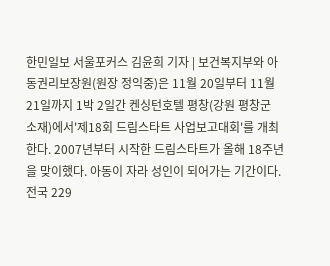한민일보 서울포커스 김윤희 기자 | 보건복지부와 아동권리보장원(원장 정익중)은 11월 20일부터 11월 21일까지 1박 2일간 켄싱턴호텔 평창(강원 평창군 소재)에서'제18회 드림스타트 사업보고대회'를 개최한다. 2007년부터 시작한 드림스타트가 올해 18주년을 맞이했다. 아동이 자라 성인이 되어가는 기간이다. 전국 229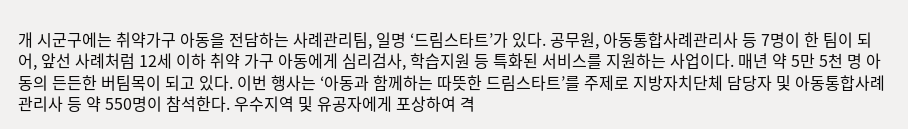개 시군구에는 취약가구 아동을 전담하는 사례관리팀, 일명 ‘드림스타트’가 있다. 공무원, 아동통합사례관리사 등 7명이 한 팀이 되어, 앞선 사례처럼 12세 이하 취약 가구 아동에게 심리검사, 학습지원 등 특화된 서비스를 지원하는 사업이다. 매년 약 5만 5천 명 아동의 든든한 버팀목이 되고 있다. 이번 행사는 ‘아동과 함께하는 따뜻한 드림스타트’를 주제로 지방자치단체 담당자 및 아동통합사례관리사 등 약 550명이 참석한다. 우수지역 및 유공자에게 포상하여 격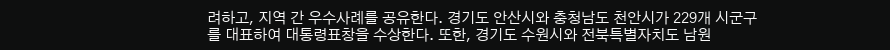려하고, 지역 간 우수사례를 공유한다. 경기도 안산시와 충청남도 천안시가 229개 시군구를 대표하여 대통령표창을 수상한다. 또한, 경기도 수원시와 전북특별자치도 남원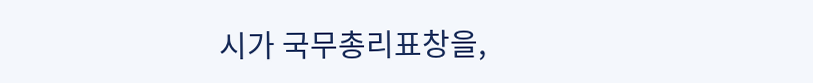시가 국무총리표창을,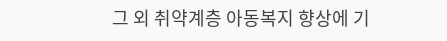그 외 취약계층 아동복지 향상에 기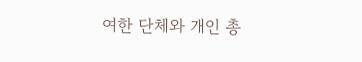여한 단체와 개인 총